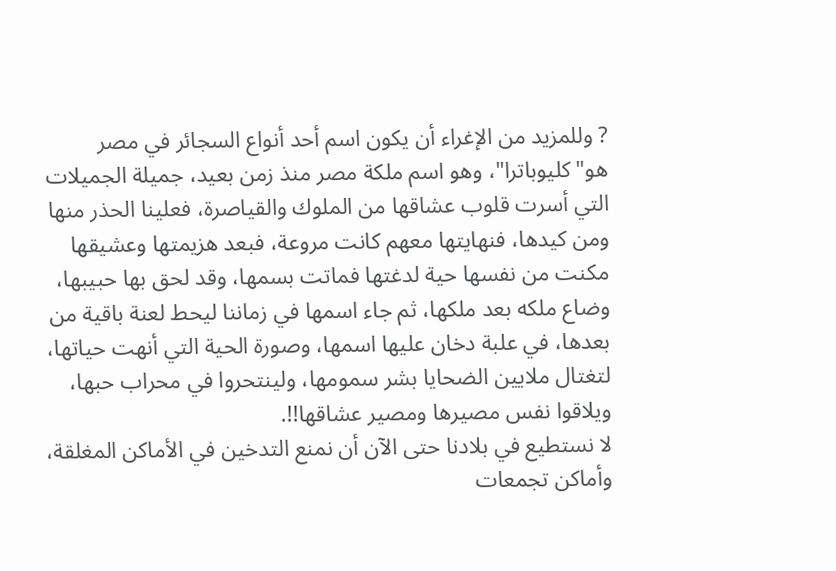? وللمزيد من الإغراء أن يكون اسم أحد أنواع السجائر في مصر هو"كليوباترا"، وهو اسم ملكة مصر منذ زمن بعيد، جميلة الجميلات التي أسرت قلوب عشاقها من الملوك والقياصرة، فعلينا الحذر منها ومن كيدها، فنهايتها معهم كانت مروعة، فبعد هزيمتها وعشيقها مكنت من نفسها حية لدغتها فماتت بسمها، وقد لحق بها حبيبها، وضاع ملكه بعد ملكها، ثم جاء اسمها في زماننا ليحط لعنة باقية من بعدها، في علبة دخان عليها اسمها، وصورة الحية التي أنهت حياتها، لتغتال ملايين الضحايا بشر سمومها، ولينتحروا في محراب حبها، ويلاقوا نفس مصيرها ومصير عشاقها!!.
لا نستطيع في بلادنا حتى الآن أن نمنع التدخين في الأماكن المغلقة، وأماكن تجمعات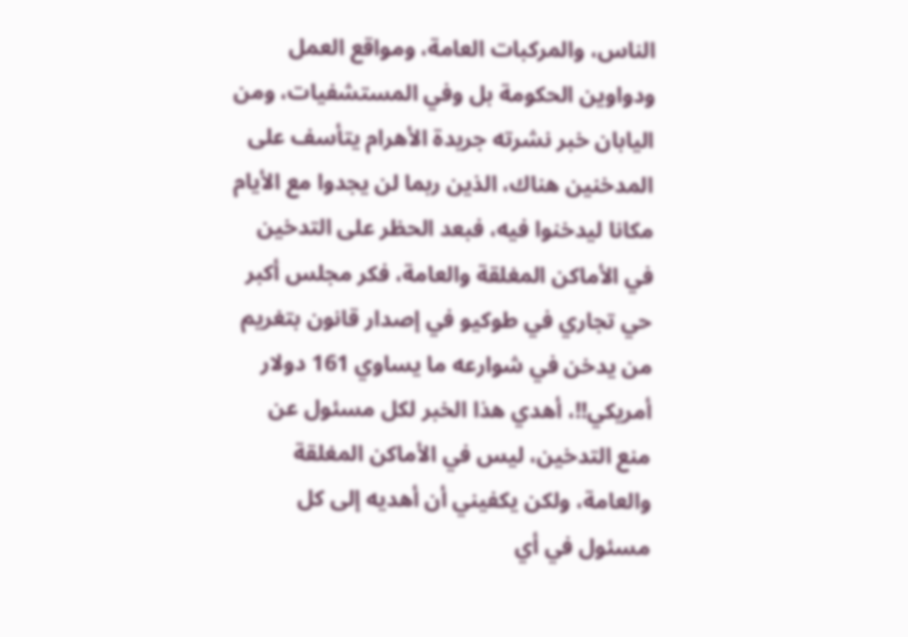الناس، والمركبات العامة، ومواقع العمل ودواوين الحكومة بل وفي المستشفيات، ومن اليابان خبر نشرته جريدة الأهرام يتأسف على المدخنين هناك، الذين ربما لن يجدوا مع الأيام مكانا ليدخنوا فيه، فبعد الحظر على التدخين في الأماكن المغلقة والعامة، فكر مجلس أكبر حي تجاري في طوكيو في إصدار قانون بتغريم من يدخن في شوارعه ما يساوي 161 دولار أمريكي!!، أهدي هذا الخبر لكل مسئول عن منع التدخين، ليس في الأماكن المغلقة والعامة، ولكن يكفيني أن أهديه إلى كل مسئول في أي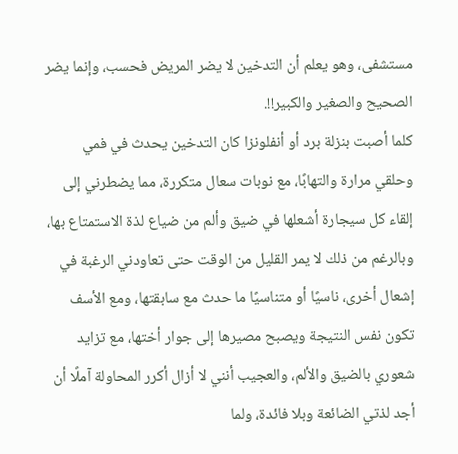مستشفى، وهو يعلم أن التدخين لا يضر المريض فحسب، وإنما يضر الصحيح والصغير والكبير!!.
كلما أصبت بنزلة برد أو أنفلونزا كان التدخين يحدث في فمي وحلقي مرارة والتهابًا، مع نوبات سعال متكررة، مما يضطرني إلى إلقاء كل سيجارة أشعلها في ضيق وألم من ضياع لذة الاستمتاع بها، وبالرغم من ذلك لا يمر القليل من الوقت حتى تعاودني الرغبة في إشعال أخرى، ناسيًا أو متناسيًا ما حدث مع سابقتها، ومع الأسف تكون نفس النتيجة ويصبح مصيرها إلى جوار أختها، مع تزايد شعوري بالضيق والألم، والعجيب أنني لا أزال أكرر المحاولة آملًا أن أجد لذتي الضائعة وبلا فائدة، ولما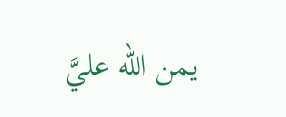يمن الله عليَّ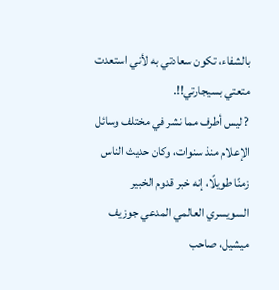بالشفاء، تكون سعادتي به لأني استعدت متعتي بسيجارتي!!.
? ليس أطرف مما نشر في مختلف وسائل الإعلام منذ سنوات، وكان حديث الناس زمنًا طويلًا، إنه خبر قدوم الخبير السويسري العالمي المدعي جوزيف ميشيل، صاحب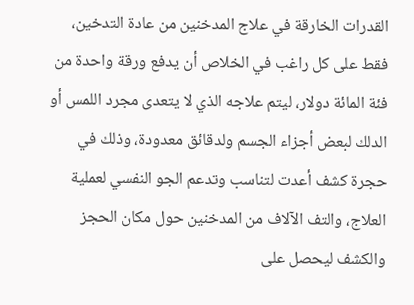القدرات الخارقة في علاج المدخنين من عادة التدخين، فقط على كل راغب في الخلاص أن يدفع ورقة واحدة من فئة المائة دولار، ليتم علاجه الذي لا يتعدى مجرد اللمس أو الدلك لبعض أجزاء الجسم ولدقائق معدودة، وذلك في حجرة كشف أعدت لتناسب وتدعم الجو النفسي لعملية العلاج، والتف الآلاف من المدخنين حول مكان الحجز والكشف ليحصل على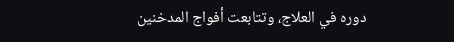دوره في العلاج، وتتابعت أفواج المدخنين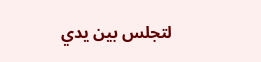لتجلس بين يدي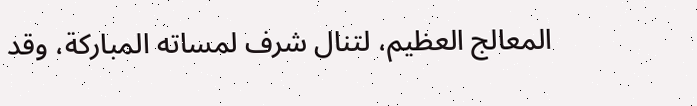المعالج العظيم، لتنال شرف لمساته المباركة، وقد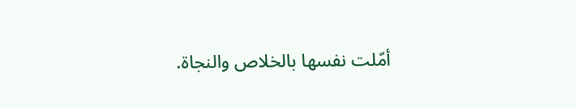أمّلت نفسها بالخلاص والنجاة.